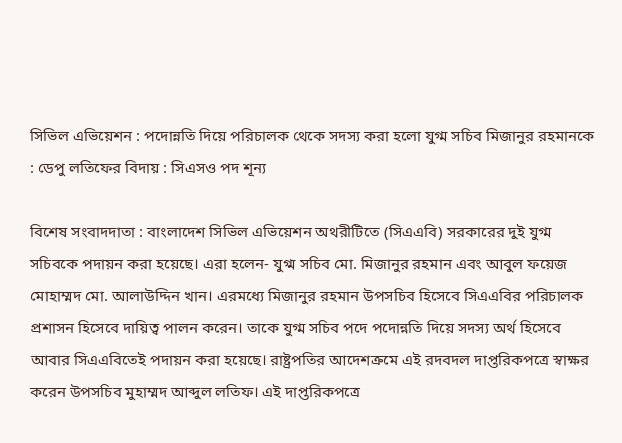সিভিল এভিয়েশন : পদোন্নতি দিয়ে পরিচালক থেকে সদস্য করা হলো যুগ্ম সচিব মিজানুর রহমানকে : ডেপু লতিফের বিদায় : সিএসও পদ শূন্য

বিশেষ সংবাদদাতা : বাংলাদেশ সিভিল এভিয়েশন অথরীটিতে (সিএএবি) সরকারের দুই যুগ্ম সচিবকে পদায়ন করা হয়েছে। এরা হলেন- যুগ্ম সচিব মো. মিজানুর রহমান এবং আবুল ফয়েজ মোহাম্মদ মো. আলাউদ্দিন খান। এরমধ্যে মিজানুর রহমান উপসচিব হিসেবে সিএএবির পরিচালক প্রশাসন হিসেবে দায়িত্ব পালন করেন। তাকে যুগ্ম সচিব পদে পদোন্নতি দিয়ে সদস্য অর্থ হিসেবে আবার সিএএবিতেই পদায়ন করা হয়েছে। রাষ্ট্রপতির আদেশক্রমে এই রদবদল দাপ্তরিকপত্রে স্বাক্ষর করেন উপসচিব মুহাম্মদ আব্দুল লতিফ। এই দাপ্তরিকপত্রে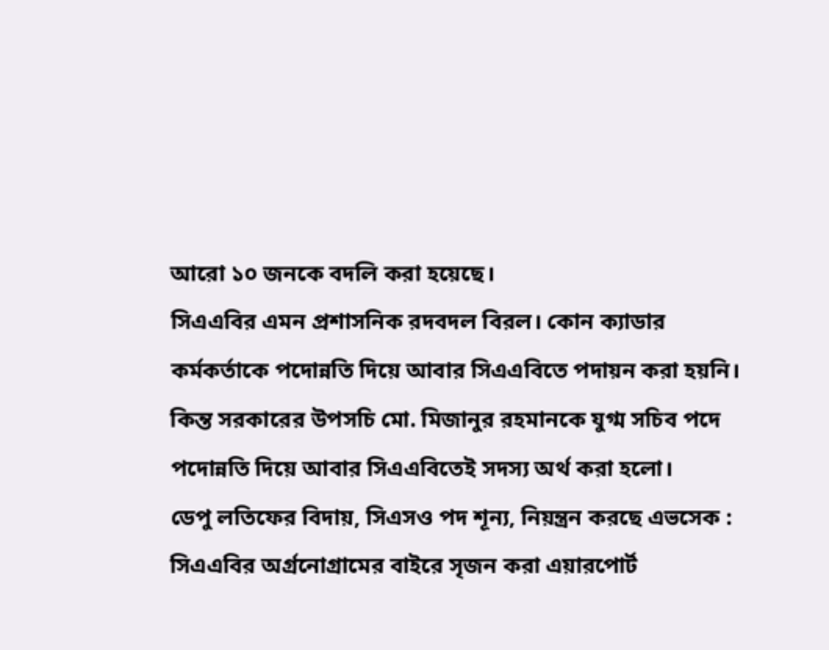আরো ১০ জনকে বদলি করা হয়েছে।
সিএএবির এমন প্রশাসনিক রদবদল বিরল। কোন ক্যাডার কর্মকর্তাকে পদোন্নতি দিয়ে আবার সিএএবিতে পদায়ন করা হয়নি। কিন্ত সরকারের উপসচি মো. মিজানুর রহমানকে যুগ্ম সচিব পদে পদোন্নতি দিয়ে আবার সিএএবিতেই সদস্য অর্থ করা হলো।
ডেপু লতিফের বিদায়, সিএসও পদ শূন্য, নিয়ন্ত্রন করছে এভসেক : সিএএবির অর্গ্রনোগ্রামের বাইরে সৃজন করা এয়ারপোর্ট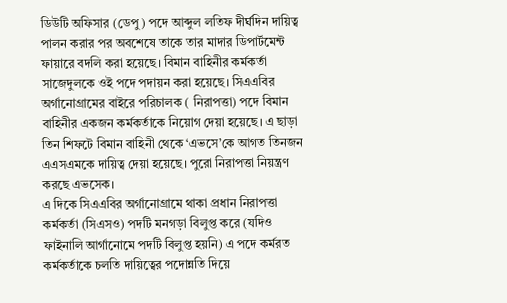ডিউটি অফিসার (ডেপু) পদে আব্দুল লতিফ দীর্ঘদিন দায়িত্ব পালন করার পর অবশেষে তাকে তার মাদার ডিপার্টমেন্ট ফায়ারে বদলি করা হয়েছে। বিমান বাহিনীর কর্মকর্তা সাজেদুলকে ওই পদে পদায়ন করা হয়েছে। সিএএবির অর্গানোগ্রামের বাইরে পরিচালক ( নিরাপত্তা) পদে বিমান বাহিনীর একজন কর্মকর্তাকে নিয়োগ দেয়া হয়েছে। এ ছাড়া তিন শিফটে বিমান বাহিনী থেকে ‘এভসে’কে আগত তিনজন এএসএমকে দায়িত্ব দেয়া হয়েছে। পুরো নিরাপত্তা নিয়ন্ত্রণ করছে এভসেক।
এ দিকে সিএএবির অর্গানোগ্রামে থাকা প্রধান নিরাপত্তা কর্মকর্তা (সিএসও) পদটি মনগড়া বিলুপ্ত করে (যদিও ফাইনালি আর্গানোমে পদটি বিলুপ্ত হয়নি) এ পদে কর্মরত কর্মকর্তাকে চলতি দায়িত্বের পদোন্নতি দিয়ে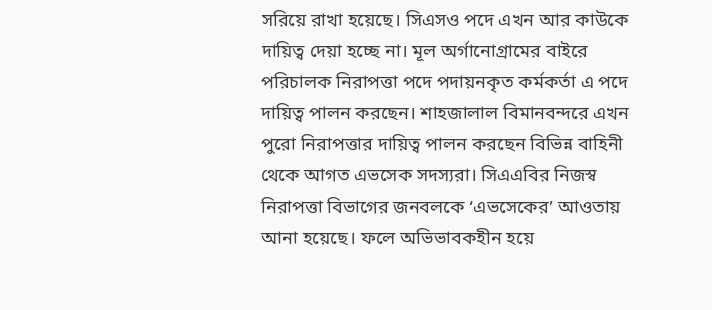সরিয়ে রাখা হয়েছে। সিএসও পদে এখন আর কাউকে দায়িত্ব দেয়া হচ্ছে না। মূল অর্গানোগ্রামের বাইরে পরিচালক নিরাপত্তা পদে পদায়নকৃত কর্মকর্তা এ পদে দায়িত্ব পালন করছেন। শাহজালাল বিমানবন্দরে এখন পুরো নিরাপত্তার দায়িত্ব পালন করছেন বিভিন্ন বাহিনী থেকে আগত এভসেক সদস্যরা। সিএএবির নিজস্ব নিরাপত্তা বিভাগের জনবলকে ‘এভসেকের’ আওতায় আনা হয়েছে। ফলে অভিভাবকহীন হয়ে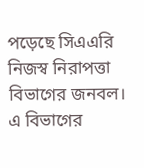পড়েছে সিএএরি নিজস্ব নিরাপত্তা বিভাগের জনবল। এ বিভাগের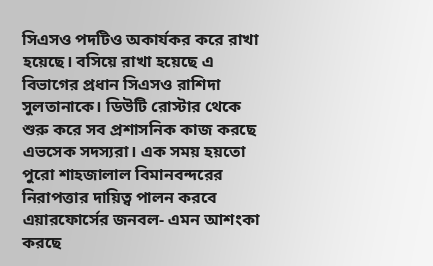সিএসও পদটিও অকার্যকর করে রাখা হয়েছে। বসিয়ে রাখা হয়েছে এ বিভাগের প্রধান সিএসও রাশিদা সুলতানাকে। ডিউটি রোস্টার থেকে শুরু করে সব প্রশাসনিক কাজ করছে এভসেক সদস্যরা। এক সময় হয়তো পুরো শাহজালাল বিমানবন্দরের নিরাপত্তার দায়িত্ব পালন করবে এয়ারফোর্সের জনবল- এমন আশংকা করছে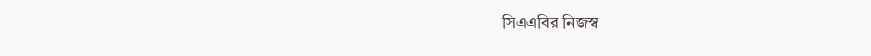সিএএবির নিজস্ব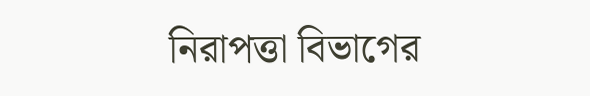নিরাপত্তা বিভাগের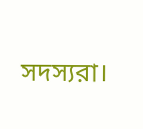সদস্যরা।